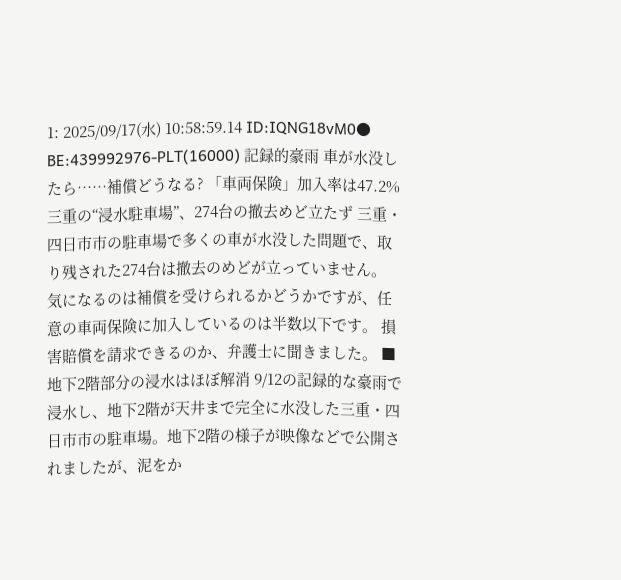1: 2025/09/17(水) 10:58:59.14 ID:IQNG18vM0● BE:439992976-PLT(16000) 記録的豪雨 車が水没したら……補償どうなる? 「車両保険」加入率は47.2% 三重の“浸水駐車場”、274台の撤去めど立たず 三重・四日市市の駐車場で多くの車が水没した問題で、取り残された274台は撤去のめどが立っていません。 気になるのは補償を受けられるかどうかですが、任意の車両保険に加入しているのは半数以下です。 損害賠償を請求できるのか、弁護士に聞きました。 ■地下2階部分の浸水はほぼ解消 9/12の記録的な豪雨で浸水し、地下2階が天井まで完全に水没した三重・四日市市の駐車場。地下2階の様子が映像などで公開されましたが、泥をか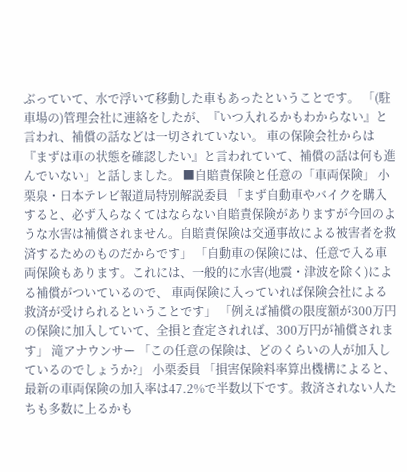ぶっていて、水で浮いて移動した車もあったということです。 「(駐車場の)管理会社に連絡をしたが、『いつ入れるかもわからない』と言われ、補償の話などは一切されていない。 車の保険会社からは『まずは車の状態を確認したい』と言われていて、補償の話は何も進んでいない」と話しました。 ■自賠責保険と任意の「車両保険」 小栗泉・日本テレビ報道局特別解説委員 「まず自動車やバイクを購入すると、必ず入らなくてはならない自賠責保険がありますが今回のような水害は補償されません。自賠責保険は交通事故による被害者を救済するためのものだからです」 「自動車の保険には、任意で入る車両保険もあります。これには、一般的に水害(地震・津波を除く)による補償がついているので、 車両保険に入っていれば保険会社による救済が受けられるということです」 「例えば補償の限度額が300万円の保険に加入していて、全損と査定されれば、300万円が補償されます」 滝アナウンサー 「この任意の保険は、どのくらいの人が加入しているのでしょうか?」 小栗委員 「損害保険料率算出機構によると、最新の車両保険の加入率は47.2%で半数以下です。救済されない人たちも多数に上るかも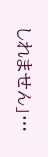しれません」…